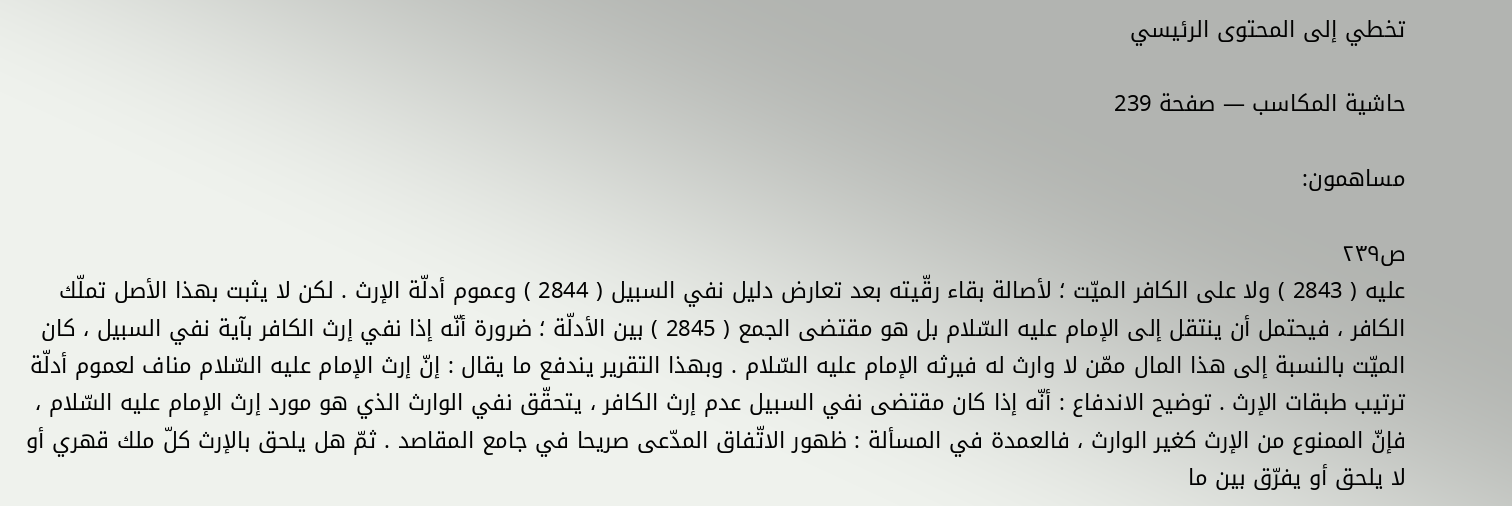تخطي إلى المحتوى الرئيسي

حاشية المكاسب — صفحة 239

مساهمون:

ص٢٣٩
عليه ( 2843 ) ولا على الكافر الميّت ؛ لأصالة بقاء رقّيته بعد تعارض دليل نفي السبيل ( 2844 ) وعموم أدلّة الإرث . لكن لا يثبت بهذا الأصل تملّك الكافر ، فيحتمل أن ينتقل إلى الإمام عليه السّلام بل هو مقتضى الجمع ( 2845 ) بين الأدلّة ؛ ضرورة أنّه إذا نفي إرث الكافر بآية نفي السبيل ، كان الميّت بالنسبة إلى هذا المال ممّن لا وارث له فيرثه الإمام عليه السّلام . وبهذا التقرير يندفع ما يقال : إنّ إرث الإمام عليه السّلام مناف لعموم أدلّة ترتيب طبقات الإرث . توضيح الاندفاع : أنّه إذا كان مقتضى نفي السبيل عدم إرث الكافر ، يتحقّق نفي الوارث الذي هو مورد إرث الإمام عليه السّلام ، فإنّ الممنوع من الإرث كغير الوارث ، فالعمدة في المسألة : ظهور الاتّفاق المدّعى صريحا في جامع المقاصد . ثمّ هل يلحق بالإرث كلّ ملك قهري أو لا يلحق أو يفرّق بين ما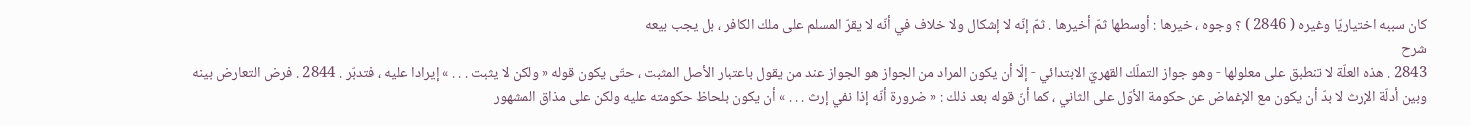كان سببه اختياريّا وغيره ( 2846 ) ؟ وجوه ، خيرها : أوسطها ثمّ أخيرها . ثمّ إنّه لا إشكال ولا خلاف في أنّه لا يقرّ المسلم على ملك الكافر ، بل يجب بيعه
شرح
2843 . هذه العلّة لا تنطبق على معلولها - وهو جواز التملّك القهريّ الابتدائي - إلّا أن يكون المراد من الجواز هو الجواز عند من يقول باعتبار الأصل المثبت ، حتّى يكون قوله « ولكن لا يثبت . . . » إيرادا عليه ، فتدبّر . 2844 . فرض التعارض بينه وبين أدلّة الإرث لا بدّ أن يكون مع الإغماض عن حكومة الأوّل على الثاني ، كما أنّ قوله بعد ذلك : « ضرورة أنّه إذا نفي إرث . . . » أن يكون بلحاظ حكومته عليه ولكن على مذاق المشهور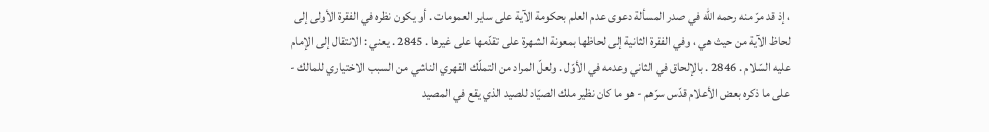، إذ قد مرّ منه رحمه اللّه في صدر المسألة دعوى عدم العلم بحكومة الآية على ساير العمومات . أو يكون نظره في الفقرة الأولى إلى لحاظ الآية من حيث هي ، وفي الفقرة الثانية إلى لحاظها بمعونة الشهرة على تقدّمها على غيرها . 2845 . يعني : الانتقال إلى الإمام عليه السّلام . 2846 . بالإلحاق في الثاني وعدمه في الأوّل . ولعلّ المراد من التملّك القهري الناشي من السبب الاختياري للمالك - على ما ذكره بعض الأعلام قدّس سرّهم - هو ما كان نظير ملك الصيّاد للصيد الذي يقع في المصيد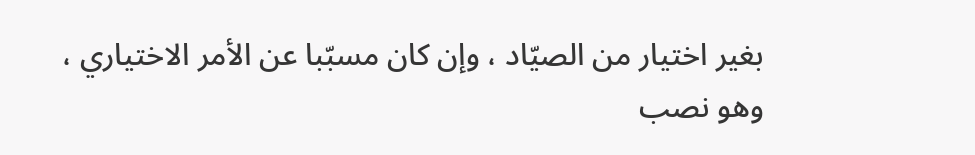بغير اختيار من الصيّاد ، وإن كان مسبّبا عن الأمر الاختياري ، وهو نصب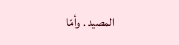المصيد . وأمّا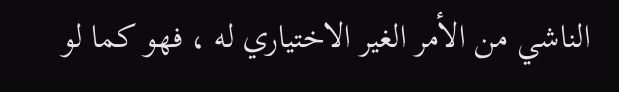الناشي من الأمر الغير الاختياري له ، فهو كما لو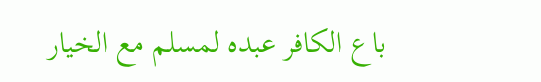باع الكافر عبده لمسلم مع الخيار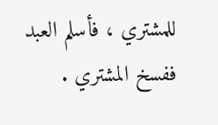للمشتري ، فأسلم العبد ففسخ المشتري .